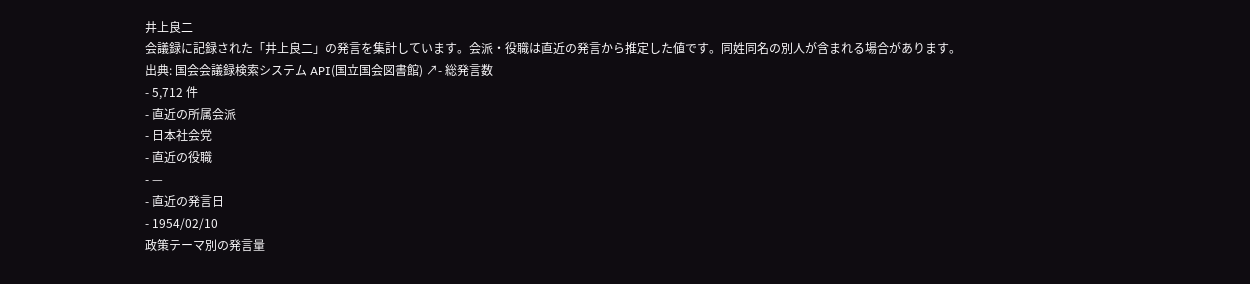井上良二
会議録に記録された「井上良二」の発言を集計しています。会派・役職は直近の発言から推定した値です。同姓同名の別人が含まれる場合があります。
出典: 国会会議録検索システム API(国立国会図書館) ↗- 総発言数
- 5,712 件
- 直近の所属会派
- 日本社会党
- 直近の役職
- —
- 直近の発言日
- 1954/02/10
政策テーマ別の発言量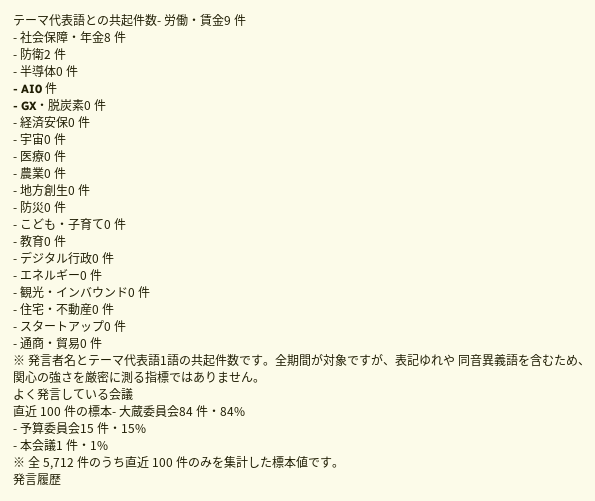テーマ代表語との共起件数- 労働・賃金9 件
- 社会保障・年金8 件
- 防衛2 件
- 半導体0 件
- AI0 件
- GX・脱炭素0 件
- 経済安保0 件
- 宇宙0 件
- 医療0 件
- 農業0 件
- 地方創生0 件
- 防災0 件
- こども・子育て0 件
- 教育0 件
- デジタル行政0 件
- エネルギー0 件
- 観光・インバウンド0 件
- 住宅・不動産0 件
- スタートアップ0 件
- 通商・貿易0 件
※ 発言者名とテーマ代表語1語の共起件数です。全期間が対象ですが、表記ゆれや 同音異義語を含むため、関心の強さを厳密に測る指標ではありません。
よく発言している会議
直近 100 件の標本- 大蔵委員会84 件・84%
- 予算委員会15 件・15%
- 本会議1 件・1%
※ 全 5,712 件のうち直近 100 件のみを集計した標本値です。
発言履歴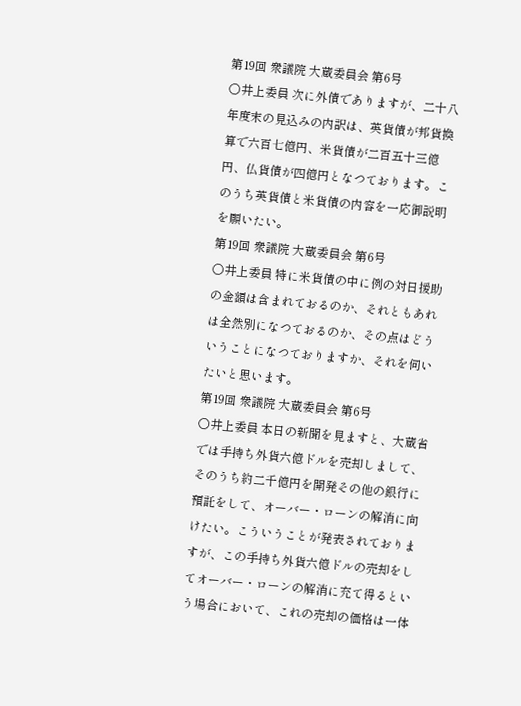第19回 衆議院 大蔵委員会 第6号
○井上委員 次に外債でありますが、二十八年度末の見込みの内訳は、英貨債が邦貨換算で六百七億円、米貨債が二百五十三億円、仏貨債が四億円となつております。このうち英貨債と米貨債の内容を一応御説明を願いたい。
第19回 衆議院 大蔵委員会 第6号
○井上委員 特に米貨債の中に例の対日援助の金額は含まれておるのか、それともあれは全然別になつておるのか、その点はどういうことになつておりますか、それを伺いたいと思います。
第19回 衆議院 大蔵委員会 第6号
○井上委員 本日の新聞を見ますと、大蔵省では手持ち外貨六億ドルを売却しまして、そのうち約二千億円を開発その他の銀行に預託をして、オーバー・ローンの解消に向けたい。こういうことが発表されておりますが、この手持ち外貨六億ドルの売却をしてオーバー・ローンの解消に充て得るという場合において、これの売却の価格は一体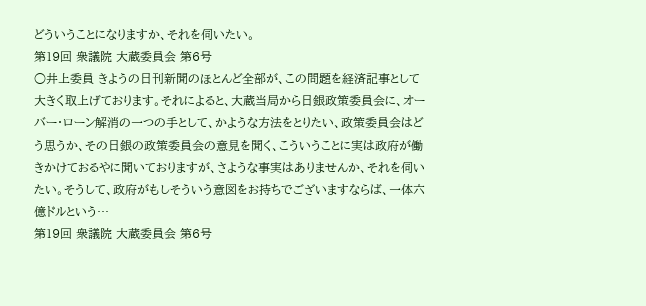どういうことになりますか、それを伺いたい。
第19回 衆議院 大蔵委員会 第6号
○井上委員 きようの日刊新聞のほとんど全部が、この問題を経済記事として大きく取上げております。それによると、大蔵当局から日銀政策委員会に、オーバー・ローン解消の一つの手として、かような方法をとりたい、政策委員会はどう思うか、その日銀の政策委員会の意見を聞く、こういうことに実は政府が働きかけておるやに聞いておりますが、さような事実はありませんか、それを伺いたい。そうして、政府がもしそういう意図をお持ちでございますならば、一体六億ドルという…
第19回 衆議院 大蔵委員会 第6号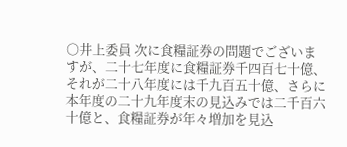○井上委員 次に食糧証券の問題でございますが、二十七年度に食糧証券千四百七十億、それが二十八年度には千九百五十億、さらに本年度の二十九年度末の見込みでは二千百六十億と、食糧証券が年々増加を見込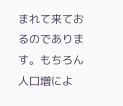まれて来ておるのであります。もちろん人口増によ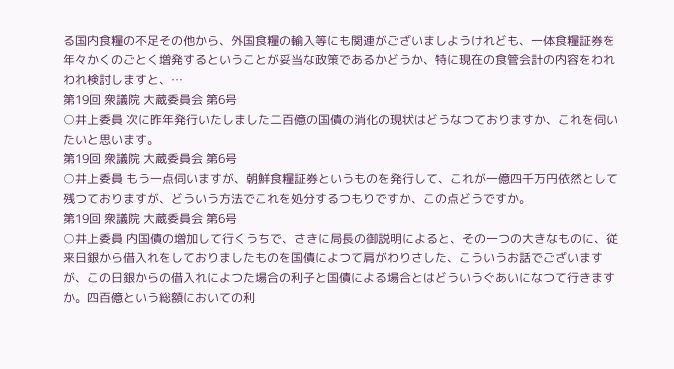る国内食糧の不足その他から、外国食糧の輸入等にも関連がございましようけれども、一体食糧証券を年々かくのごとく増発するということが妥当な政策であるかどうか、特に現在の食管会計の内容をわれわれ検討しますと、…
第19回 衆議院 大蔵委員会 第6号
○井上委員 次に昨年発行いたしました二百億の国債の消化の現状はどうなつておりますか、これを伺いたいと思います。
第19回 衆議院 大蔵委員会 第6号
○井上委員 もう一点伺いますが、朝鮮食糧証券というものを発行して、これが一億四千万円依然として残つておりますが、どういう方法でこれを処分するつもりですか、この点どうですか。
第19回 衆議院 大蔵委員会 第6号
○井上委員 内国債の増加して行くうちで、さきに局長の御説明によると、その一つの大きなものに、従来日銀から借入れをしておりましたものを国債によつて肩がわりさした、こういうお話でございますが、この日銀からの借入れによつた場合の利子と国債による場合とはどういうぐあいになつて行きますか。四百億という総額においての利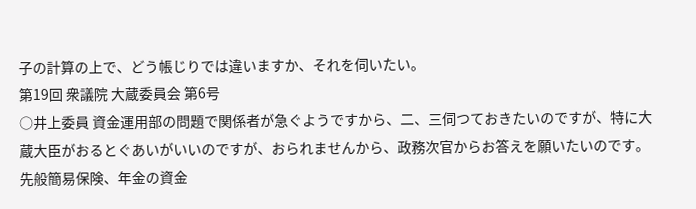子の計算の上で、どう帳じりでは違いますか、それを伺いたい。
第19回 衆議院 大蔵委員会 第6号
○井上委員 資金運用部の問題で関係者が急ぐようですから、二、三伺つておきたいのですが、特に大蔵大臣がおるとぐあいがいいのですが、おられませんから、政務次官からお答えを願いたいのです。先般簡易保険、年金の資金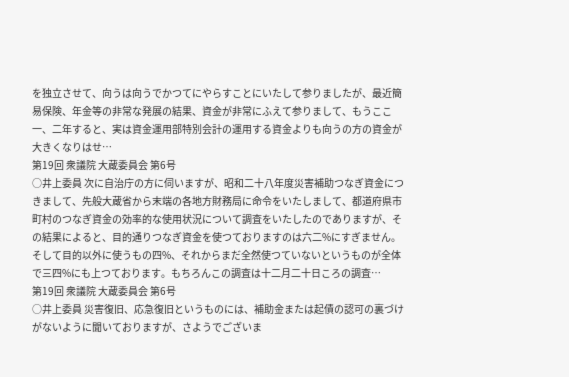を独立させて、向うは向うでかつてにやらすことにいたして参りましたが、最近簡易保険、年金等の非常な発展の結果、資金が非常にふえて参りまして、もうここ一、二年すると、実は資金運用部特別会計の運用する資金よりも向うの方の資金が大きくなりはせ…
第19回 衆議院 大蔵委員会 第6号
○井上委員 次に自治庁の方に伺いますが、昭和二十八年度災害補助つなぎ資金につきまして、先般大蔵省から末端の各地方財務局に命令をいたしまして、都道府県市町村のつなぎ資金の効率的な使用状況について調査をいたしたのでありますが、その結果によると、目的通りつなぎ資金を使つておりますのは六二%にすぎません。そして目的以外に使うもの四%、それからまだ全然使つていないというものが全体で三四%にも上つております。もちろんこの調査は十二月二十日ころの調査…
第19回 衆議院 大蔵委員会 第6号
○井上委員 災害復旧、応急復旧というものには、補助金または起債の認可の裏づけがないように聞いておりますが、さようでございま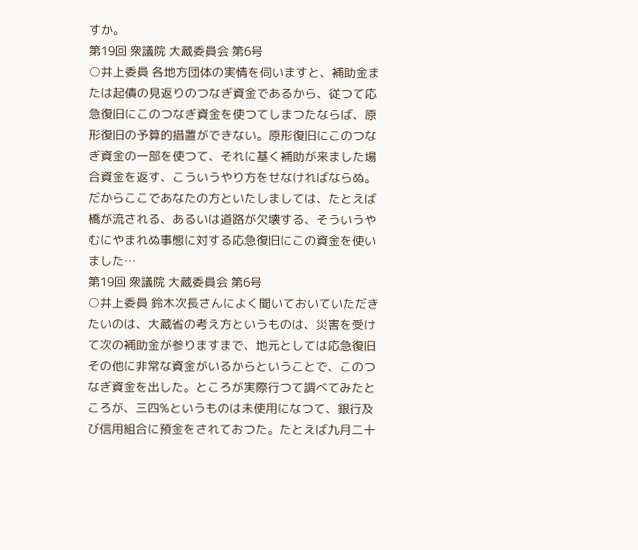すか。
第19回 衆議院 大蔵委員会 第6号
○井上委員 各地方団体の実情を伺いますと、補助金または起債の見返りのつなぎ資金であるから、従つて応急復旧にこのつなぎ資金を使つてしまつたならば、原形復旧の予算的措置ができない。原形復旧にこのつなぎ資金の一部を使つて、それに基く補助が来ました場合資金を返す、こういうやり方をせなければならぬ。だからここであなたの方といたしましては、たとえば橋が流される、あるいは道路が欠壊する、そういうやむにやまれぬ事態に対する応急復旧にこの資金を使いました…
第19回 衆議院 大蔵委員会 第6号
○井上委員 鈴木次長さんによく聞いておいていただきたいのは、大蔵省の考え方というものは、災害を受けて次の補助金が参りますまで、地元としては応急復旧その他に非常な資金がいるからということで、このつなぎ資金を出した。ところが実際行つて調べてみたところが、三四%というものは未使用になつて、銀行及び信用組合に預金をされておつた。たとえば九月二十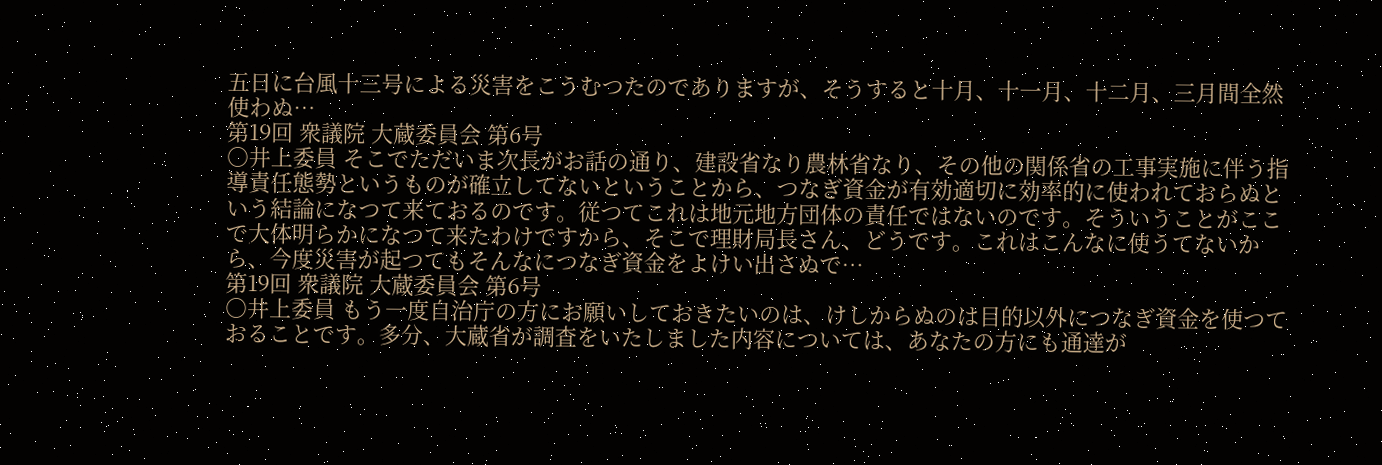五日に台風十三号による災害をこうむつたのでありますが、そうすると十月、十一月、十二月、三月間全然使わぬ…
第19回 衆議院 大蔵委員会 第6号
○井上委員 そこでただいま次長がお話の通り、建設省なり農林省なり、その他の関係省の工事実施に伴う指導責任態勢というものが確立してないということから、つなぎ資金が有効適切に効率的に使われておらぬという結論になつて来ておるのです。従つてこれは地元地方団体の責任ではないのです。そういうことがここで大体明らかになつて来たわけですから、そこで理財局長さん、どうです。これはこんなに使うてないから、今度災害が起つてもそんなにつなぎ資金をよけい出さぬで…
第19回 衆議院 大蔵委員会 第6号
○井上委員 もう一度自治庁の方にお願いしておきたいのは、けしからぬのは目的以外につなぎ資金を使つておることです。多分、大蔵省が調査をいたしました内容については、あなたの方にも通達が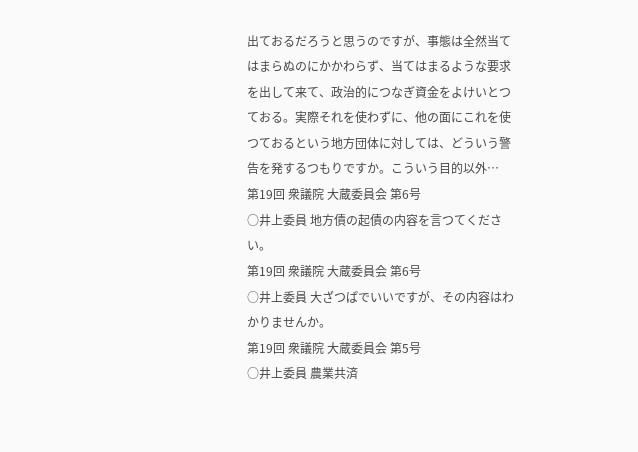出ておるだろうと思うのですが、事態は全然当てはまらぬのにかかわらず、当てはまるような要求を出して来て、政治的につなぎ資金をよけいとつておる。実際それを使わずに、他の面にこれを使つておるという地方団体に対しては、どういう警告を発するつもりですか。こういう目的以外…
第19回 衆議院 大蔵委員会 第6号
○井上委員 地方債の起債の内容を言つてください。
第19回 衆議院 大蔵委員会 第6号
○井上委員 大ざつぱでいいですが、その内容はわかりませんか。
第19回 衆議院 大蔵委員会 第5号
○井上委員 農業共済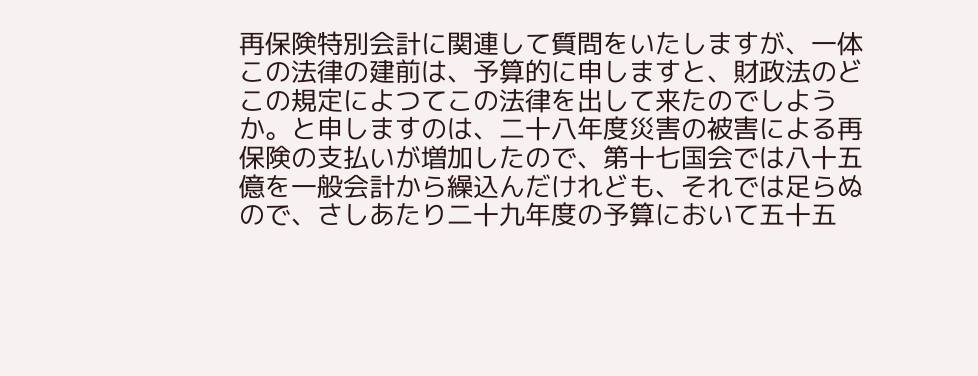再保険特別会計に関連して質問をいたしますが、一体この法律の建前は、予算的に申しますと、財政法のどこの規定によつてこの法律を出して来たのでしようか。と申しますのは、二十八年度災害の被害による再保険の支払いが増加したので、第十七国会では八十五億を一般会計から繰込んだけれども、それでは足らぬので、さしあたり二十九年度の予算において五十五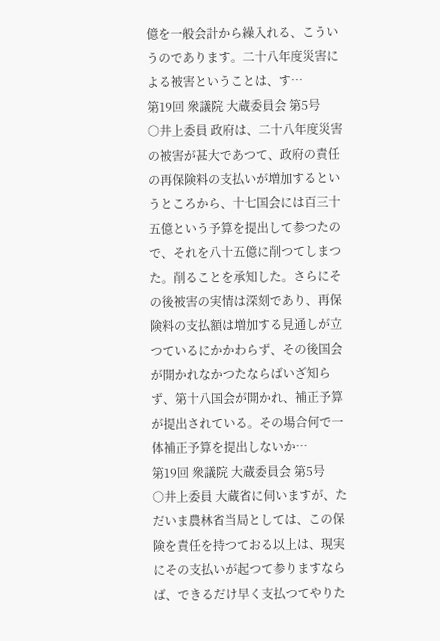億を一般会計から繰入れる、こういうのであります。二十八年度災害による被害ということは、す…
第19回 衆議院 大蔵委員会 第5号
○井上委員 政府は、二十八年度災害の被害が甚大であつて、政府の責任の再保険料の支払いが増加するというところから、十七国会には百三十五億という予算を提出して参つたので、それを八十五億に削つてしまつた。削ることを承知した。さらにその後被害の実情は深刻であり、再保険料の支払額は増加する見通しが立つているにかかわらず、その後国会が開かれなかつたならばいざ知らず、第十八国会が開かれ、補正予算が提出されている。その場合何で一体補正予算を提出しないか…
第19回 衆議院 大蔵委員会 第5号
○井上委員 大蔵省に伺いますが、ただいま農林省当局としては、この保険を責任を持つておる以上は、現実にその支払いが起つて参りますならば、できるだけ早く支払つてやりた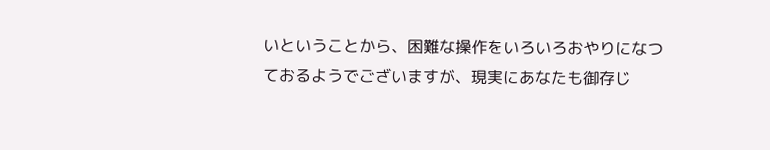いということから、困難な操作をいろいろおやりになつておるようでございますが、現実にあなたも御存じ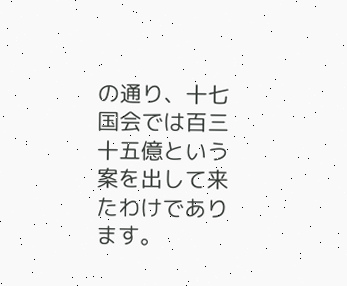の通り、十七国会では百三十五億という案を出して来たわけであります。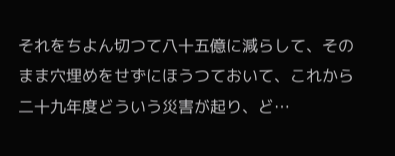それをちよん切つて八十五億に減らして、そのまま穴埋めをせずにほうつておいて、これから二十九年度どういう災害が起り、ど…